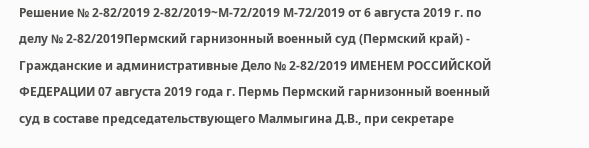Решение № 2-82/2019 2-82/2019~М-72/2019 М-72/2019 от 6 августа 2019 г. по делу № 2-82/2019Пермский гарнизонный военный суд (Пермский край) - Гражданские и административные Дело № 2-82/2019 ИМЕНЕМ РОССИЙСКОЙ ФЕДЕРАЦИИ 07 августа 2019 года г. Пермь Пермский гарнизонный военный суд в составе председательствующего Малмыгина Д.В., при секретаре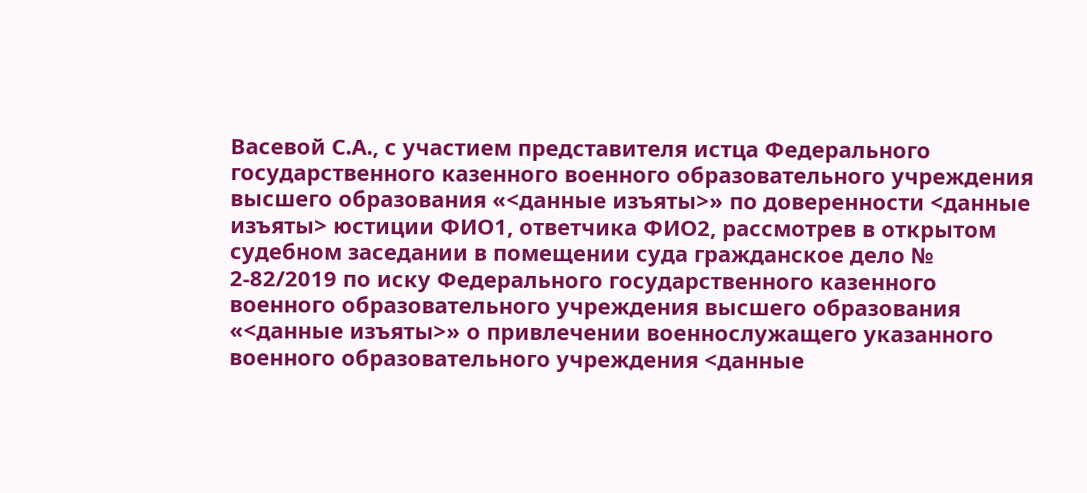Васевой С.А., с участием представителя истца Федерального государственного казенного военного образовательного учреждения высшего образования «<данные изъяты>» по доверенности <данные изъяты> юстиции ФИО1, ответчика ФИО2, рассмотрев в открытом судебном заседании в помещении суда гражданское дело № 2-82/2019 по иску Федерального государственного казенного военного образовательного учреждения высшего образования «<данные изъяты>» о привлечении военнослужащего указанного военного образовательного учреждения <данные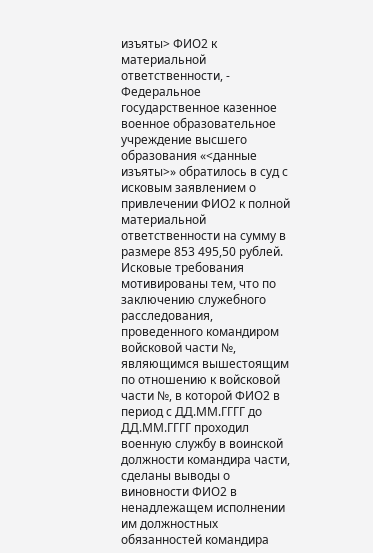изъяты> ФИО2 к материальной ответственности, - Федеральное государственное казенное военное образовательное учреждение высшего образования «<данные изъяты>» обратилось в суд с исковым заявлением о привлечении ФИО2 к полной материальной ответственности на сумму в размере 853 495,50 рублей. Исковые требования мотивированы тем, что по заключению служебного расследования, проведенного командиром войсковой части №, являющимся вышестоящим по отношению к войсковой части №, в которой ФИО2 в период с ДД.ММ.ГГГГ до ДД.ММ.ГГГГ проходил военную службу в воинской должности командира части, сделаны выводы о виновности ФИО2 в ненадлежащем исполнении им должностных обязанностей командира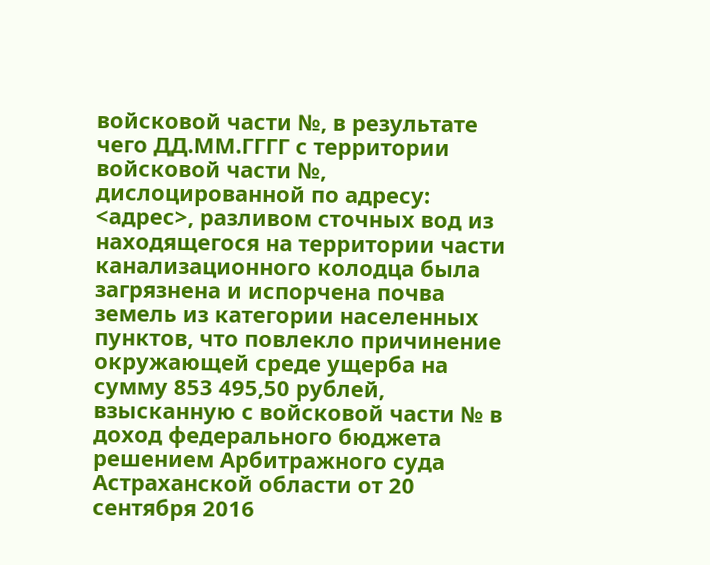войсковой части №, в результате чего ДД.ММ.ГГГГ с территории войсковой части №, дислоцированной по адресу: <адрес>, разливом сточных вод из находящегося на территории части канализационного колодца была загрязнена и испорчена почва земель из категории населенных пунктов, что повлекло причинение окружающей среде ущерба на сумму 853 495,50 рублей, взысканную с войсковой части № в доход федерального бюджета решением Арбитражного суда Астраханской области от 20 сентября 2016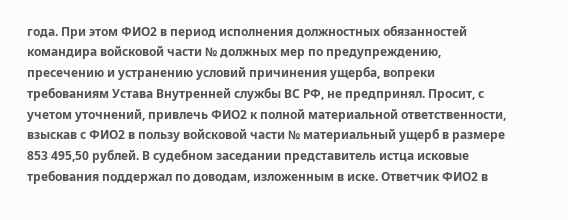года. При этом ФИО2 в период исполнения должностных обязанностей командира войсковой части № должных мер по предупреждению, пресечению и устранению условий причинения ущерба, вопреки требованиям Устава Внутренней службы ВС РФ, не предпринял. Просит, с учетом уточнений, привлечь ФИО2 к полной материальной ответственности, взыскав с ФИО2 в пользу войсковой части № материальный ущерб в размере 853 495,50 рублей. В судебном заседании представитель истца исковые требования поддержал по доводам, изложенным в иске. Ответчик ФИО2 в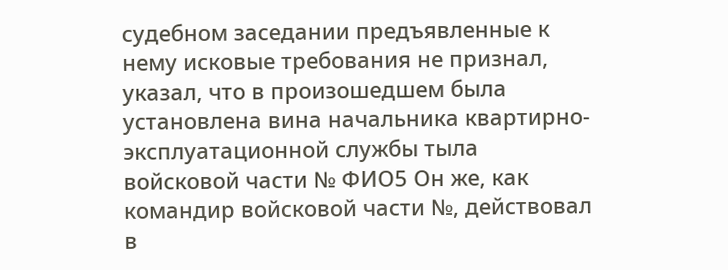судебном заседании предъявленные к нему исковые требования не признал, указал, что в произошедшем была установлена вина начальника квартирно-эксплуатационной службы тыла войсковой части № ФИО5 Он же, как командир войсковой части №, действовал в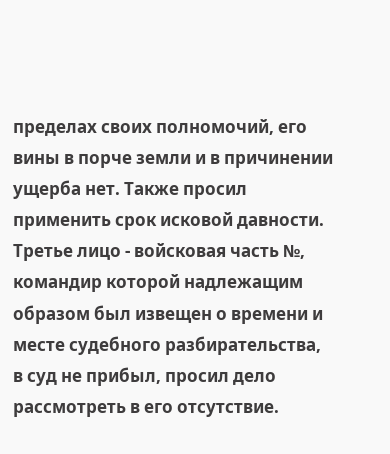пределах своих полномочий, его вины в порче земли и в причинении ущерба нет. Также просил применить срок исковой давности. Третье лицо - войсковая часть №, командир которой надлежащим образом был извещен о времени и месте судебного разбирательства, в суд не прибыл, просил дело рассмотреть в его отсутствие.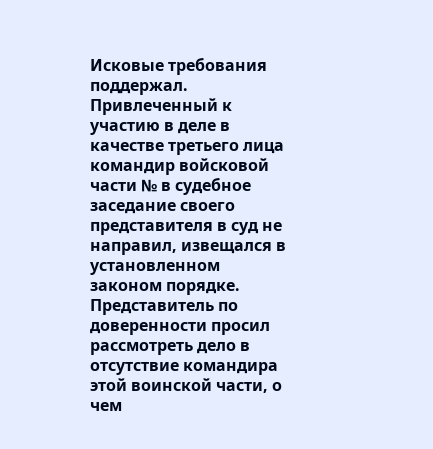Исковые требования поддержал. Привлеченный к участию в деле в качестве третьего лица командир войсковой части № в судебное заседание своего представителя в суд не направил, извещался в установленном законом порядке. Представитель по доверенности просил рассмотреть дело в отсутствие командира этой воинской части, о чем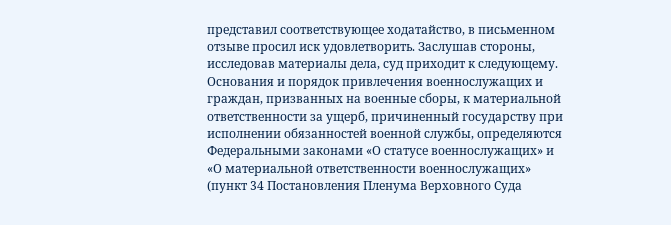представил соответствующее ходатайство, в письменном отзыве просил иск удовлетворить. Заслушав стороны, исследовав материалы дела, суд приходит к следующему. Основания и порядок привлечения военнослужащих и граждан, призванных на военные сборы, к материальной ответственности за ущерб, причиненный государству при исполнении обязанностей военной службы, определяются Федеральными законами «О статусе военнослужащих» и «О материальной ответственности военнослужащих» (пункт 34 Постановления Пленума Верховного Суда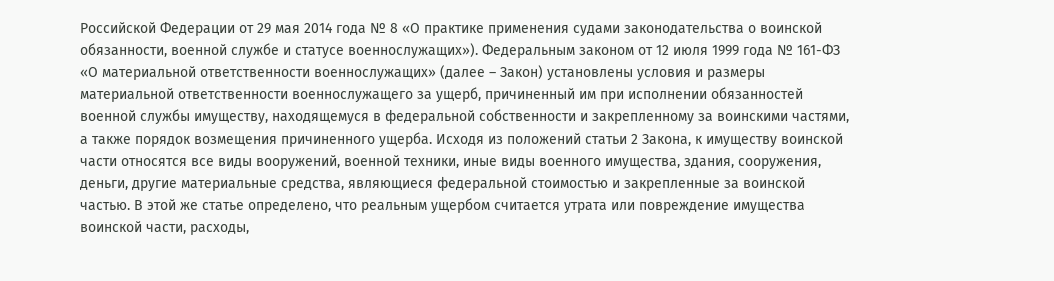Российской Федерации от 29 мая 2014 года № 8 «О практике применения судами законодательства о воинской обязанности, военной службе и статусе военнослужащих»). Федеральным законом от 12 июля 1999 года № 161-ФЗ «О материальной ответственности военнослужащих» (далее – Закон) установлены условия и размеры материальной ответственности военнослужащего за ущерб, причиненный им при исполнении обязанностей военной службы имуществу, находящемуся в федеральной собственности и закрепленному за воинскими частями, а также порядок возмещения причиненного ущерба. Исходя из положений статьи 2 Закона, к имуществу воинской части относятся все виды вооружений, военной техники, иные виды военного имущества, здания, сооружения, деньги, другие материальные средства, являющиеся федеральной стоимостью и закрепленные за воинской частью. В этой же статье определено, что реальным ущербом считается утрата или повреждение имущества воинской части, расходы,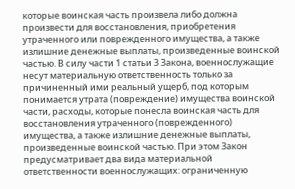которые воинская часть произвела либо должна произвести для восстановления, приобретения утраченного или поврежденного имущества, а также излишние денежные выплаты, произведенные воинской частью. В силу части 1 статьи 3 Закона, военнослужащие несут материальную ответственность только за причиненный ими реальный ущерб, под которым понимается утрата (повреждение) имущества воинской части, расходы, которые понесла воинская часть для восстановления утраченного (поврежденного) имущества, а также излишние денежные выплаты, произведенные воинской частью. При этом Закон предусматривает два вида материальной ответственности военнослужащих: ограниченную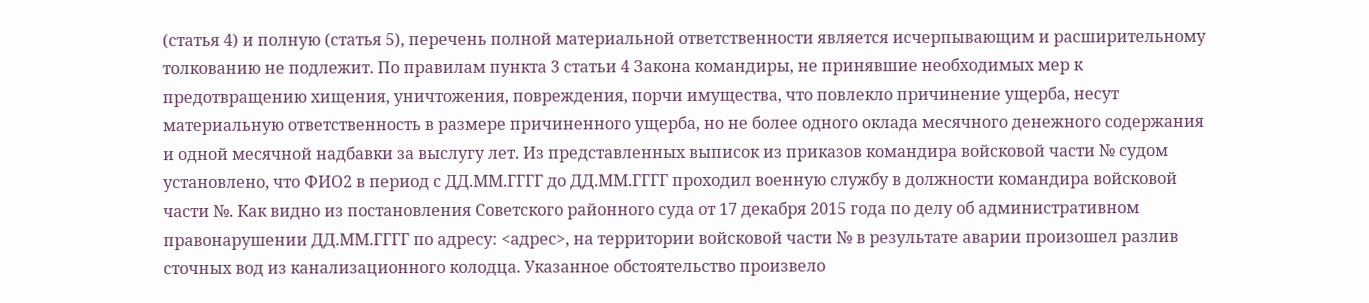(статья 4) и полную (статья 5), перечень полной материальной ответственности является исчерпывающим и расширительному толкованию не подлежит. По правилам пункта 3 статьи 4 Закона командиры, не принявшие необходимых мер к предотвращению хищения, уничтожения, повреждения, порчи имущества, что повлекло причинение ущерба, несут материальную ответственность в размере причиненного ущерба, но не более одного оклада месячного денежного содержания и одной месячной надбавки за выслугу лет. Из представленных выписок из приказов командира войсковой части № судом установлено, что ФИО2 в период с ДД.ММ.ГГГГ до ДД.ММ.ГГГГ проходил военную службу в должности командира войсковой части №. Как видно из постановления Советского районного суда от 17 декабря 2015 года по делу об административном правонарушении ДД.ММ.ГГГГ по адресу: <адрес>, на территории войсковой части № в результате аварии произошел разлив сточных вод из канализационного колодца. Указанное обстоятельство произвело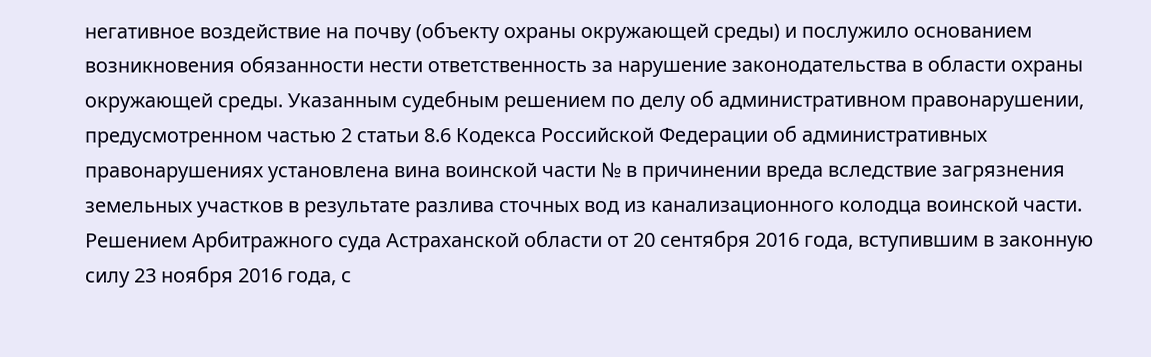негативное воздействие на почву (объекту охраны окружающей среды) и послужило основанием возникновения обязанности нести ответственность за нарушение законодательства в области охраны окружающей среды. Указанным судебным решением по делу об административном правонарушении, предусмотренном частью 2 статьи 8.6 Кодекса Российской Федерации об административных правонарушениях установлена вина воинской части № в причинении вреда вследствие загрязнения земельных участков в результате разлива сточных вод из канализационного колодца воинской части. Решением Арбитражного суда Астраханской области от 20 сентября 2016 года, вступившим в законную силу 23 ноября 2016 года, с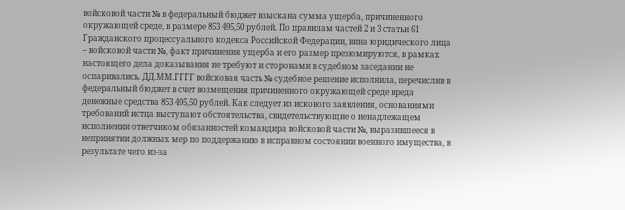войсковой части № в федеральный бюджет взыскана сумма ущерба, причиненного окружающей среде, в размере 853 495,50 рублей. По правилам частей 2 и 3 статьи 61 Гражданского процессуального кодекса Российской Федерации, вина юридического лица – войсковой части №, факт причинения ущерба и его размер презюмируются, в рамках настоящего дела доказывания не требуют и сторонами в судебном заседании не оспаривались. ДД.ММ.ГГГГ войсковая часть № судебное решение исполнила, перечислив в федеральный бюджет в счет возмещения причиненного окружающей среде вреда денежные средства 853 495,50 рублей. Как следует из искового заявления, основаниями требований истца выступают обстоятельства, свидетельствующие о ненадлежащем исполнении ответчиком обязанностей командира войсковой части №, выразившееся в непринятии должных мер по поддержанию в исправном состоянии военного имущества, в результате чего из-за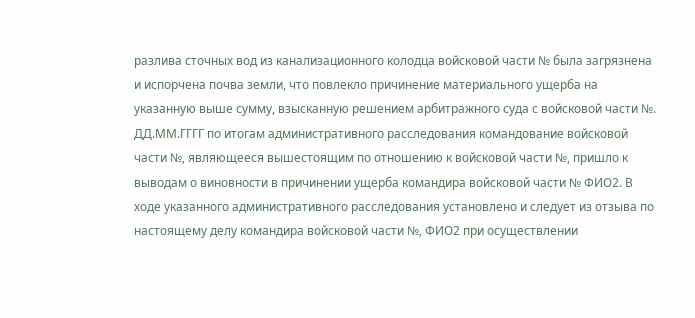разлива сточных вод из канализационного колодца войсковой части № была загрязнена и испорчена почва земли, что повлекло причинение материального ущерба на указанную выше сумму, взысканную решением арбитражного суда с войсковой части №. ДД.ММ.ГГГГ по итогам административного расследования командование войсковой части №, являющееся вышестоящим по отношению к войсковой части №, пришло к выводам о виновности в причинении ущерба командира войсковой части № ФИО2. В ходе указанного административного расследования установлено и следует из отзыва по настоящему делу командира войсковой части №, ФИО2 при осуществлении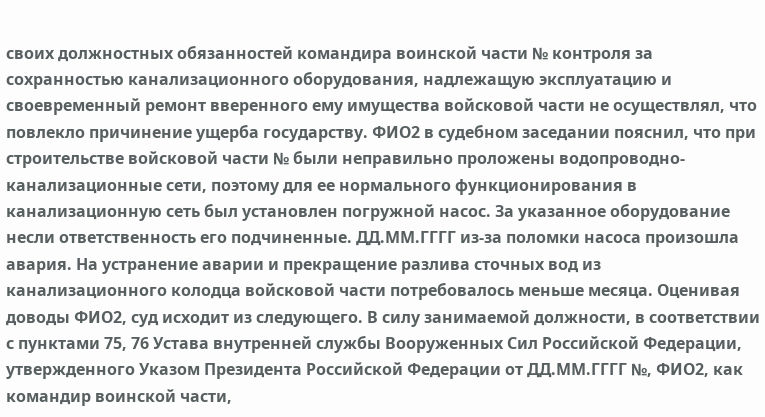своих должностных обязанностей командира воинской части № контроля за сохранностью канализационного оборудования, надлежащую эксплуатацию и своевременный ремонт вверенного ему имущества войсковой части не осуществлял, что повлекло причинение ущерба государству. ФИО2 в судебном заседании пояснил, что при строительстве войсковой части № были неправильно проложены водопроводно-канализационные сети, поэтому для ее нормального функционирования в канализационную сеть был установлен погружной насос. За указанное оборудование несли ответственность его подчиненные. ДД.ММ.ГГГГ из-за поломки насоса произошла авария. На устранение аварии и прекращение разлива сточных вод из канализационного колодца войсковой части потребовалось меньше месяца. Оценивая доводы ФИО2, суд исходит из следующего. В силу занимаемой должности, в соответствии с пунктами 75, 76 Устава внутренней службы Вооруженных Сил Российской Федерации, утвержденного Указом Президента Российской Федерации от ДД.ММ.ГГГГ №, ФИО2, как командир воинской части,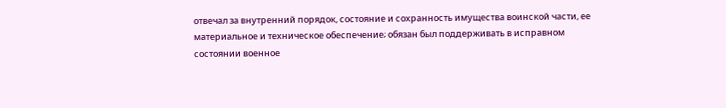отвечал за внутренний порядок, состояние и сохранность имущества воинской части, ее материальное и техническое обеспечение; обязан был поддерживать в исправном состоянии военное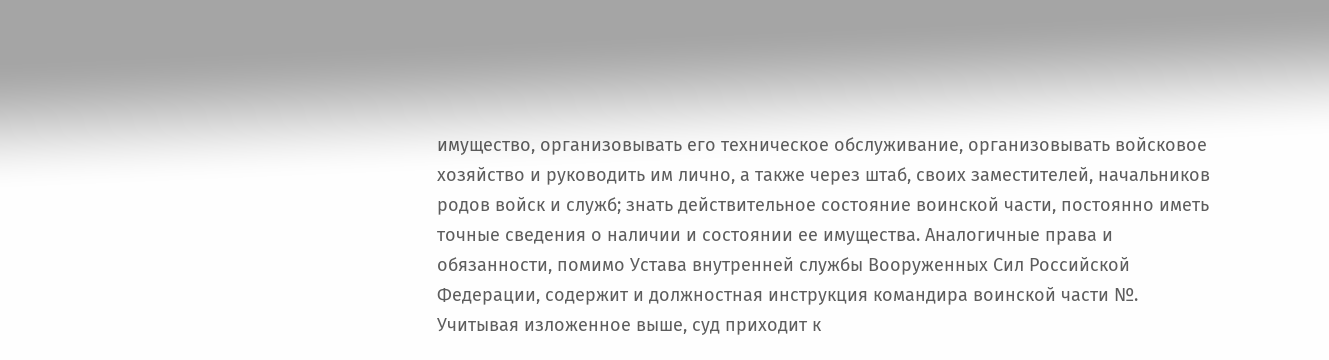имущество, организовывать его техническое обслуживание, организовывать войсковое хозяйство и руководить им лично, а также через штаб, своих заместителей, начальников родов войск и служб; знать действительное состояние воинской части, постоянно иметь точные сведения о наличии и состоянии ее имущества. Аналогичные права и обязанности, помимо Устава внутренней службы Вооруженных Сил Российской Федерации, содержит и должностная инструкция командира воинской части №. Учитывая изложенное выше, суд приходит к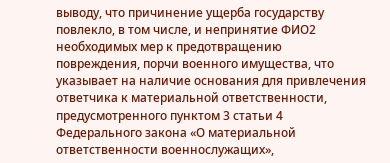выводу, что причинение ущерба государству повлекло, в том числе, и непринятие ФИО2 необходимых мер к предотвращению повреждения, порчи военного имущества, что указывает на наличие основания для привлечения ответчика к материальной ответственности, предусмотренного пунктом 3 статьи 4 Федерального закона «О материальной ответственности военнослужащих»,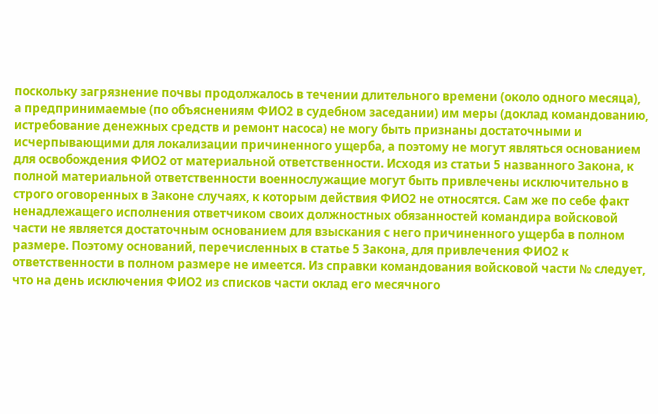поскольку загрязнение почвы продолжалось в течении длительного времени (около одного месяца), а предпринимаемые (по объяснениям ФИО2 в судебном заседании) им меры (доклад командованию, истребование денежных средств и ремонт насоса) не могу быть признаны достаточными и исчерпывающими для локализации причиненного ущерба, а поэтому не могут являться основанием для освобождения ФИО2 от материальной ответственности. Исходя из статьи 5 названного Закона, к полной материальной ответственности военнослужащие могут быть привлечены исключительно в строго оговоренных в Законе случаях, к которым действия ФИО2 не относятся. Сам же по себе факт ненадлежащего исполнения ответчиком своих должностных обязанностей командира войсковой части не является достаточным основанием для взыскания с него причиненного ущерба в полном размере. Поэтому оснований, перечисленных в статье 5 Закона, для привлечения ФИО2 к ответственности в полном размере не имеется. Из справки командования войсковой части № следует, что на день исключения ФИО2 из списков части оклад его месячного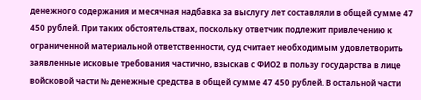денежного содержания и месячная надбавка за выслугу лет составляли в общей сумме 47 450 рублей. При таких обстоятельствах, поскольку ответчик подлежит привлечению к ограниченной материальной ответственности, суд считает необходимым удовлетворить заявленные исковые требования частично, взыскав с ФИО2 в пользу государства в лице войсковой части № денежные средства в общей сумме 47 450 рублей. В остальной части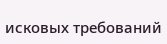исковых требований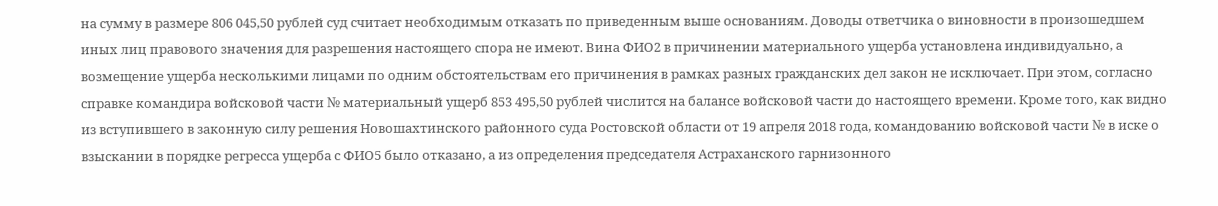на сумму в размере 806 045,50 рублей суд считает необходимым отказать по приведенным выше основаниям. Доводы ответчика о виновности в произошедшем иных лиц правового значения для разрешения настоящего спора не имеют. Вина ФИО2 в причинении материального ущерба установлена индивидуально, а возмещение ущерба несколькими лицами по одним обстоятельствам его причинения в рамках разных гражданских дел закон не исключает. При этом, согласно справке командира войсковой части № материальный ущерб 853 495,50 рублей числится на балансе войсковой части до настоящего времени. Кроме того, как видно из вступившего в законную силу решения Новошахтинского районного суда Ростовской области от 19 апреля 2018 года, командованию войсковой части № в иске о взыскании в порядке регресса ущерба с ФИО5 было отказано, а из определения председателя Астраханского гарнизонного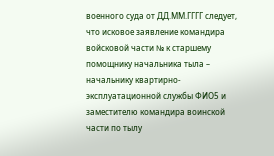военного суда от ДД.ММ.ГГГГ следует, что исковое заявление командира войсковой части № к старшему помощнику начальника тыла – начальнику квартирно-эксплуатационной службы ФИО5 и заместителю командира воинской части по тылу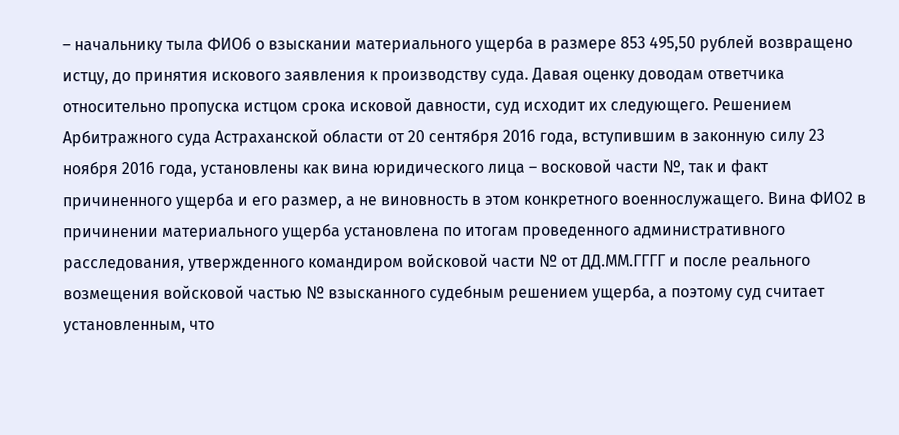– начальнику тыла ФИО6 о взыскании материального ущерба в размере 853 495,50 рублей возвращено истцу, до принятия искового заявления к производству суда. Давая оценку доводам ответчика относительно пропуска истцом срока исковой давности, суд исходит их следующего. Решением Арбитражного суда Астраханской области от 20 сентября 2016 года, вступившим в законную силу 23 ноября 2016 года, установлены как вина юридического лица – восковой части №, так и факт причиненного ущерба и его размер, а не виновность в этом конкретного военнослужащего. Вина ФИО2 в причинении материального ущерба установлена по итогам проведенного административного расследования, утвержденного командиром войсковой части № от ДД.ММ.ГГГГ и после реального возмещения войсковой частью № взысканного судебным решением ущерба, а поэтому суд считает установленным, что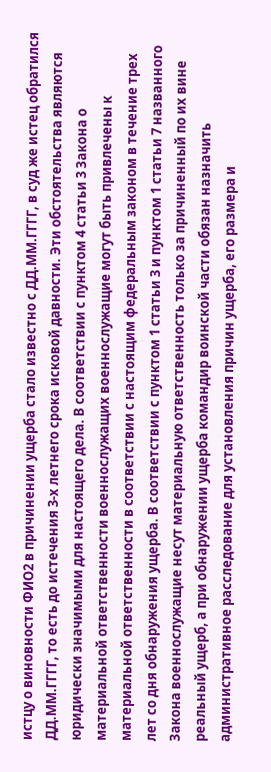истцу о виновности ФИО2 в причинении ущерба стало известно с ДД.ММ.ГГГГ, в суд же истец обратился ДД.ММ.ГГГГ, то есть до истечения 3-х летнего срока исковой давности. Эти обстоятельства являются юридически значимыми для настоящего дела. В соответствии с пунктом 4 статьи 3 Закона о материальной ответственности военнослужащих военнослужащие могут быть привлечены к материальной ответственности в соответствии с настоящим федеральным законом в течение трех лет со дня обнаружения ущерба. В соответствии с пунктом 1 статьи 3 и пунктом 1 статьи 7 названного Закона военнослужащие несут материальную ответственность только за причиненный по их вине реальный ущерб, а при обнаружении ущерба командир воинской части обязан назначить административное расследование для установления причин ущерба, его размера и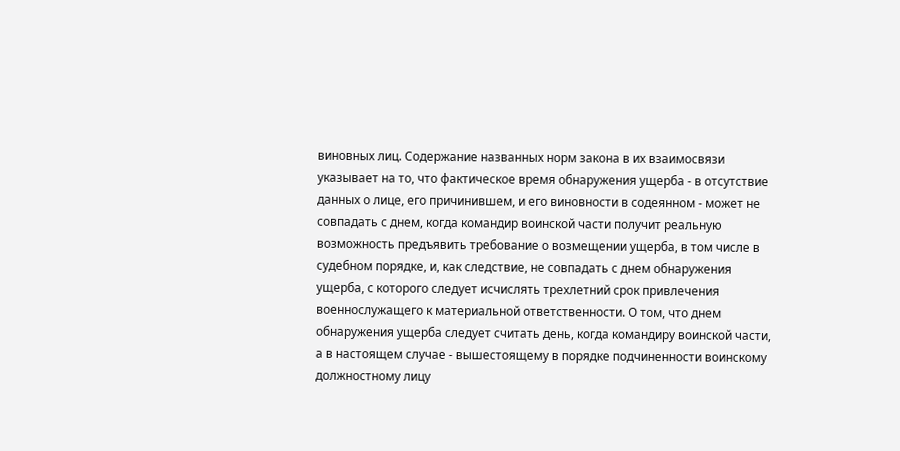виновных лиц. Содержание названных норм закона в их взаимосвязи указывает на то, что фактическое время обнаружения ущерба - в отсутствие данных о лице, его причинившем, и его виновности в содеянном - может не совпадать с днем, когда командир воинской части получит реальную возможность предъявить требование о возмещении ущерба, в том числе в судебном порядке, и, как следствие, не совпадать с днем обнаружения ущерба, с которого следует исчислять трехлетний срок привлечения военнослужащего к материальной ответственности. О том, что днем обнаружения ущерба следует считать день, когда командиру воинской части, а в настоящем случае - вышестоящему в порядке подчиненности воинскому должностному лицу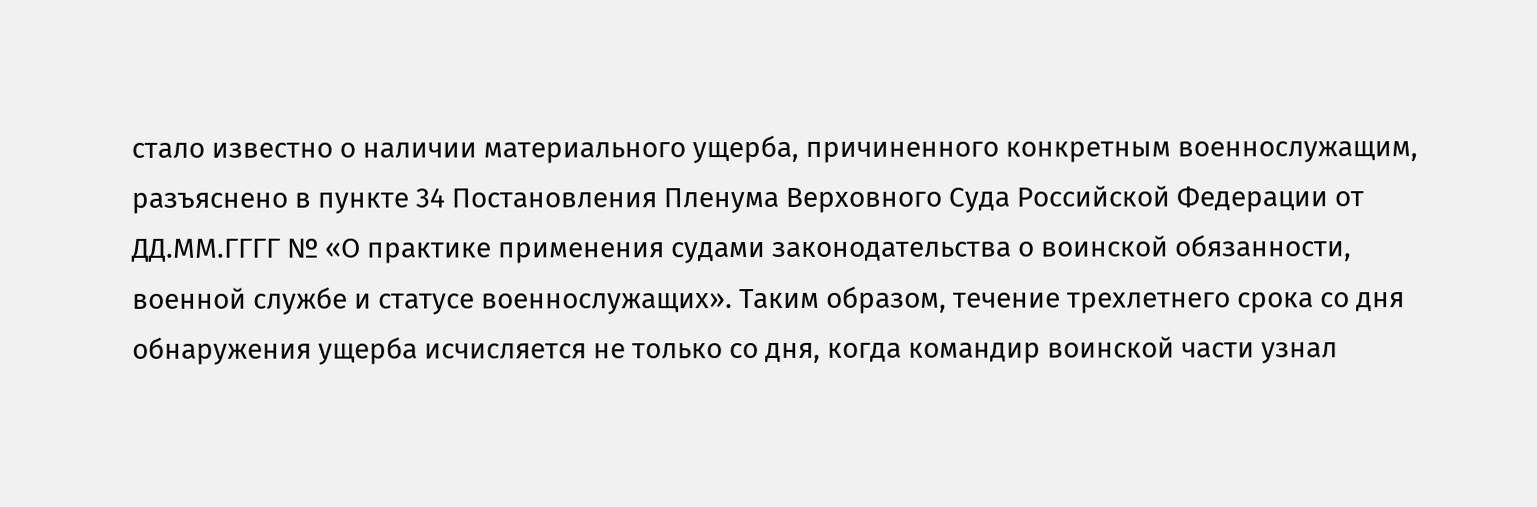стало известно о наличии материального ущерба, причиненного конкретным военнослужащим, разъяснено в пункте 34 Постановления Пленума Верховного Суда Российской Федерации от ДД.ММ.ГГГГ № «О практике применения судами законодательства о воинской обязанности, военной службе и статусе военнослужащих». Таким образом, течение трехлетнего срока со дня обнаружения ущерба исчисляется не только со дня, когда командир воинской части узнал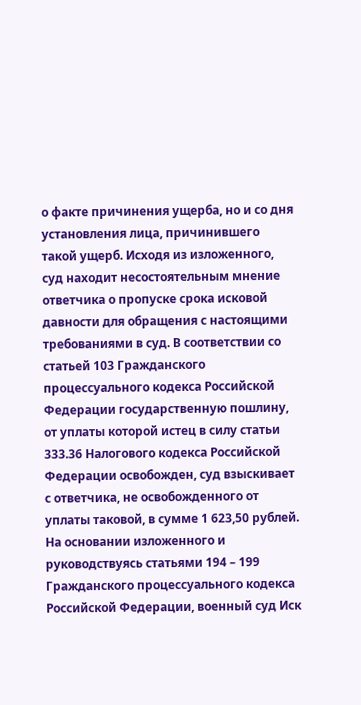о факте причинения ущерба, но и со дня установления лица, причинившего такой ущерб. Исходя из изложенного, суд находит несостоятельным мнение ответчика о пропуске срока исковой давности для обращения с настоящими требованиями в суд. В соответствии со статьей 103 Гражданского процессуального кодекса Российской Федерации государственную пошлину, от уплаты которой истец в силу статьи 333.36 Налогового кодекса Российской Федерации освобожден, суд взыскивает с ответчика, не освобожденного от уплаты таковой, в сумме 1 623,50 рублей. На основании изложенного и руководствуясь статьями 194 – 199 Гражданского процессуального кодекса Российской Федерации, военный суд Иск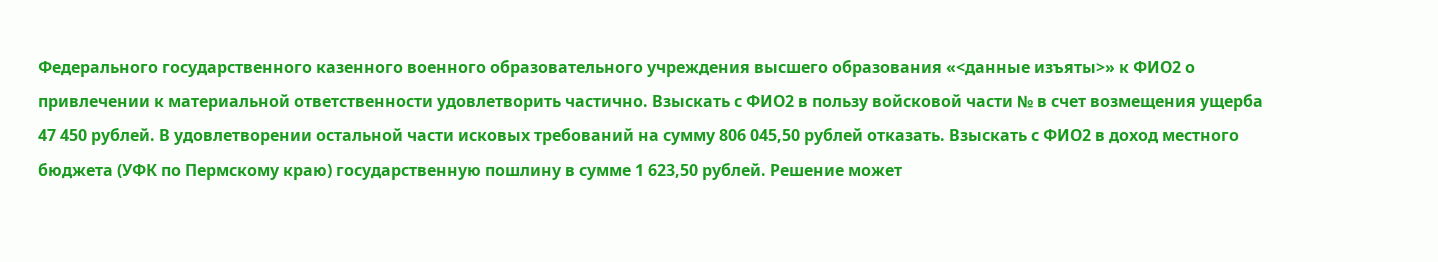Федерального государственного казенного военного образовательного учреждения высшего образования «<данные изъяты>» к ФИО2 о привлечении к материальной ответственности удовлетворить частично. Взыскать с ФИО2 в пользу войсковой части № в счет возмещения ущерба 47 450 рублей. В удовлетворении остальной части исковых требований на сумму 806 045,50 рублей отказать. Взыскать с ФИО2 в доход местного бюджета (УФК по Пермскому краю) государственную пошлину в сумме 1 623,50 рублей. Решение может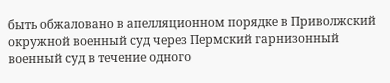быть обжаловано в апелляционном порядке в Приволжский окружной военный суд через Пермский гарнизонный военный суд в течение одного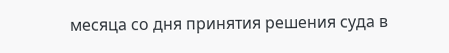месяца со дня принятия решения суда в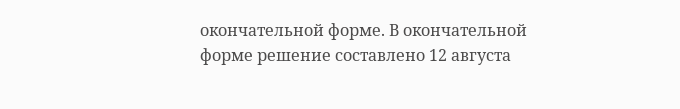окончательной форме. В окончательной форме решение составлено 12 августа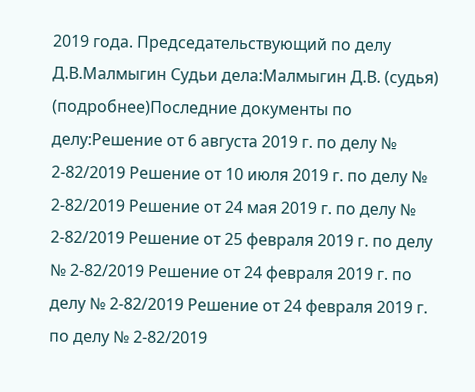2019 года. Председательствующий по делу Д.В.Малмыгин Судьи дела:Малмыгин Д.В. (судья) (подробнее)Последние документы по делу:Решение от 6 августа 2019 г. по делу № 2-82/2019 Решение от 10 июля 2019 г. по делу № 2-82/2019 Решение от 24 мая 2019 г. по делу № 2-82/2019 Решение от 25 февраля 2019 г. по делу № 2-82/2019 Решение от 24 февраля 2019 г. по делу № 2-82/2019 Решение от 24 февраля 2019 г. по делу № 2-82/2019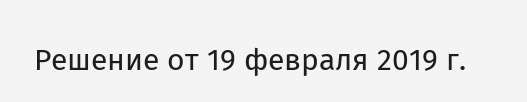Решение от 19 февраля 2019 г.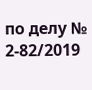по делу № 2-82/2019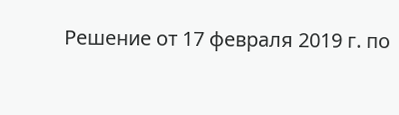Решение от 17 февраля 2019 г. по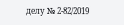делу № 2-82/2019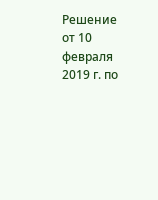Решение от 10 февраля 2019 г. по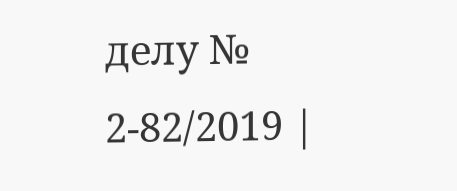делу № 2-82/2019 |